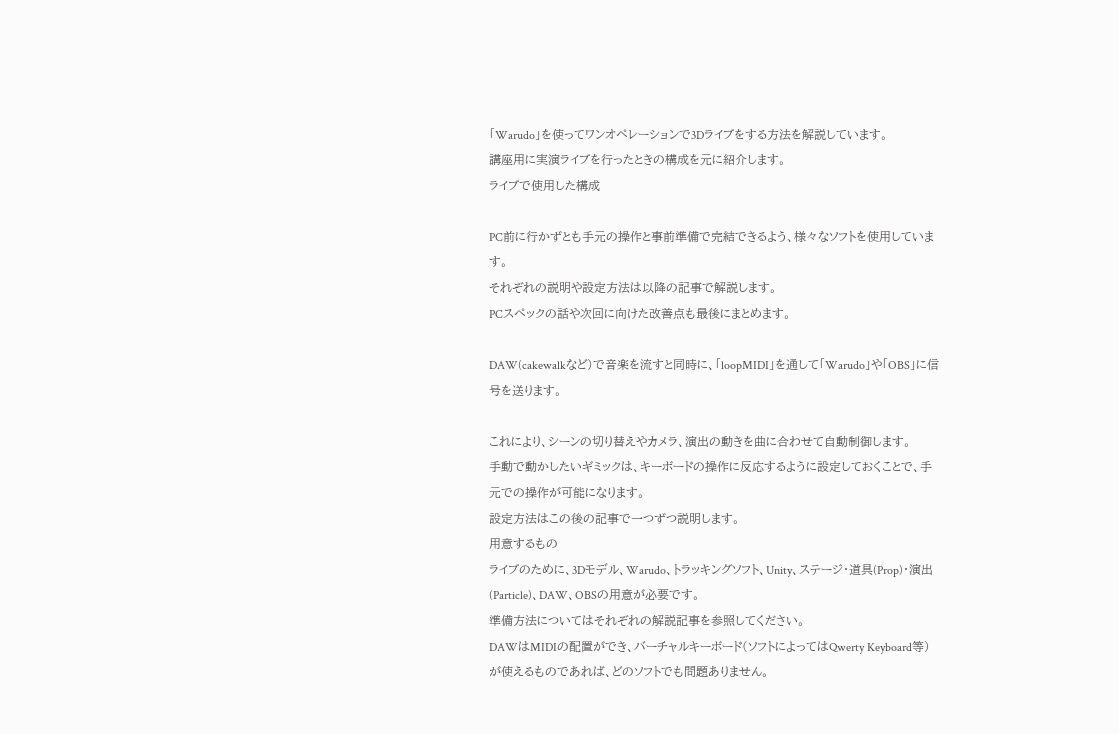「Warudo」を使ってワンオペレーションで3Dライブをする方法を解説しています。
講座用に実演ライブを行ったときの構成を元に紹介します。
ライブで使用した構成

PC前に行かずとも手元の操作と事前準備で完結できるよう、様々なソフトを使用しています。
それぞれの説明や設定方法は以降の記事で解説します。
PCスペックの話や次回に向けた改善点も最後にまとめます。

DAW(cakewalkなど)で音楽を流すと同時に、「loopMIDI」を通して「Warudo」や「OBS」に信号を送ります。

これにより、シーンの切り替えやカメラ、演出の動きを曲に合わせて自動制御します。
手動で動かしたいギミックは、キーボードの操作に反応するように設定しておくことで、手元での操作が可能になります。
設定方法はこの後の記事で一つずつ説明します。
用意するもの
ライブのために、3Dモデル、Warudo、トラッキングソフト、Unity、ステージ・道具(Prop)・演出(Particle)、DAW、OBSの用意が必要です。
準備方法についてはそれぞれの解説記事を参照してください。
DAWはMIDIの配置ができ、バーチャルキーボード(ソフトによってはQwerty Keyboard等)が使えるものであれば、どのソフトでも問題ありません。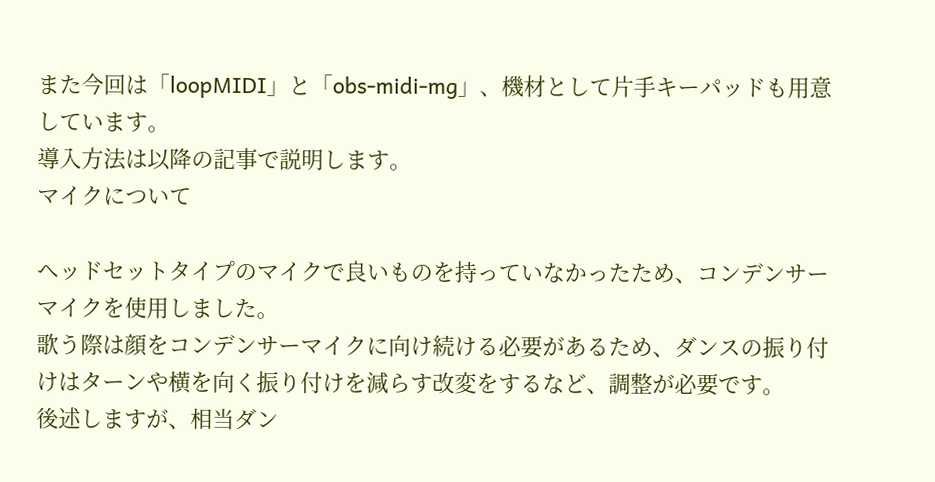また今回は「loopMIDI」と「obs-midi-mg」、機材として片手キーパッドも用意しています。
導入方法は以降の記事で説明します。
マイクについて

ヘッドセットタイプのマイクで良いものを持っていなかったため、コンデンサーマイクを使用しました。
歌う際は顔をコンデンサーマイクに向け続ける必要があるため、ダンスの振り付けはターンや横を向く振り付けを減らす改変をするなど、調整が必要です。
後述しますが、相当ダン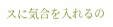スに気合を入れるの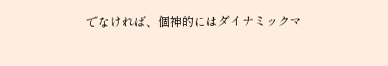でなければ、個神的にはダイナミックマ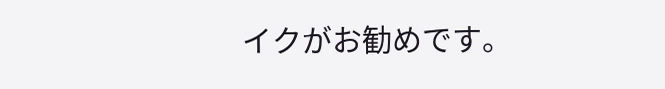イクがお勧めです。